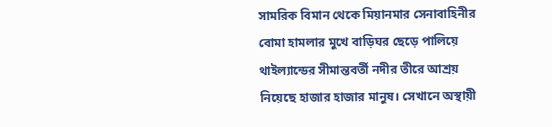সামরিক বিমান থেকে মিয়ানমার সেনাবাহিনীর বোমা হামলার মুখে বাড়িঘর ছেড়ে পালিয়ে থাইল্যান্ডের সীমান্তবর্তী নদীর তীরে আশ্রয় নিয়েছে হাজার হাজার মানুষ। সেখানে অস্থায়ী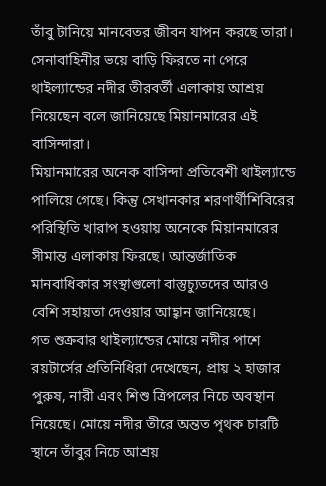তাঁবু টানিয়ে মানবেতর জীবন যাপন করছে তারা। সেনাবাহিনীর ভয়ে বাড়ি ফিরতে না পেরে থাইল্যান্ডের নদীর তীরবর্তী এলাকায় আশ্রয় নিয়েছেন বলে জানিয়েছে মিয়ানমারের এই বাসিন্দারা।
মিয়ানমারের অনেক বাসিন্দা প্রতিবেশী থাইল্যান্ডে পালিয়ে গেছে। কিন্তু সেখানকার শরণার্থীশিবিরের পরিস্থিতি খারাপ হওয়ায় অনেকে মিয়ানমারের সীমান্ত এলাকায় ফিরছে। আন্তর্জাতিক মানবাধিকার সংস্থাগুলো বাস্তুচ্যুতদের আরও বেশি সহায়তা দেওয়ার আহ্বান জানিয়েছে।
গত শুক্রবার থাইল্যান্ডের মোয়ে নদীর পাশে রয়টার্সের প্রতিনিধিরা দেখেছেন, প্রায় ২ হাজার পুরুষ, নারী এবং শিশু ত্রিপলের নিচে অবস্থান নিয়েছে। মোয়ে নদীর তীরে অন্তত পৃথক চারটি স্থানে তাঁবুর নিচে আশ্রয়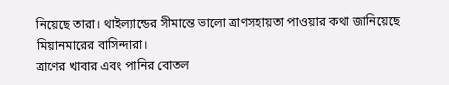নিয়েছে তারা। থাইল্যান্ডের সীমান্তে ভালো ত্রাণসহায়তা পাওয়ার কথা জানিয়েছে মিয়ানমারের বাসিন্দারা।
ত্রাণের খাবার এবং পানির বোতল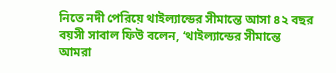নিতে নদী পেরিয়ে থাইল্যান্ডের সীমান্তে আসা ৪২ বছর বয়সী সাবাল ফিউ বলেন, ‘থাইল্যান্ডের সীমান্তে আমরা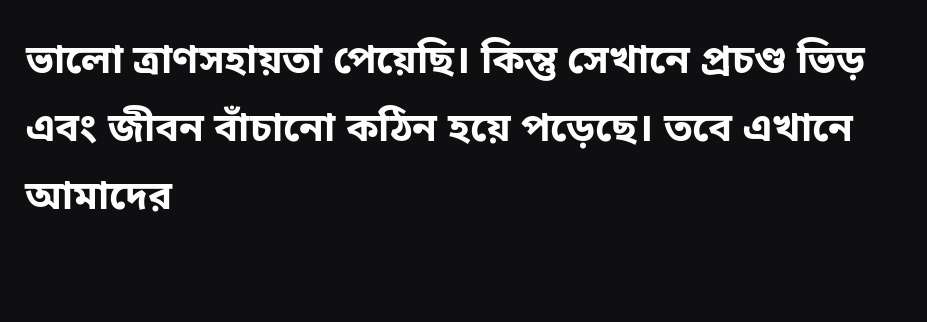ভালো ত্রাণসহায়তা পেয়েছি। কিন্তু সেখানে প্রচণ্ড ভিড় এবং জীবন বাঁচানো কঠিন হয়ে পড়েছে। তবে এখানে আমাদের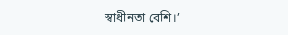স্বাধীনতা বেশি।’